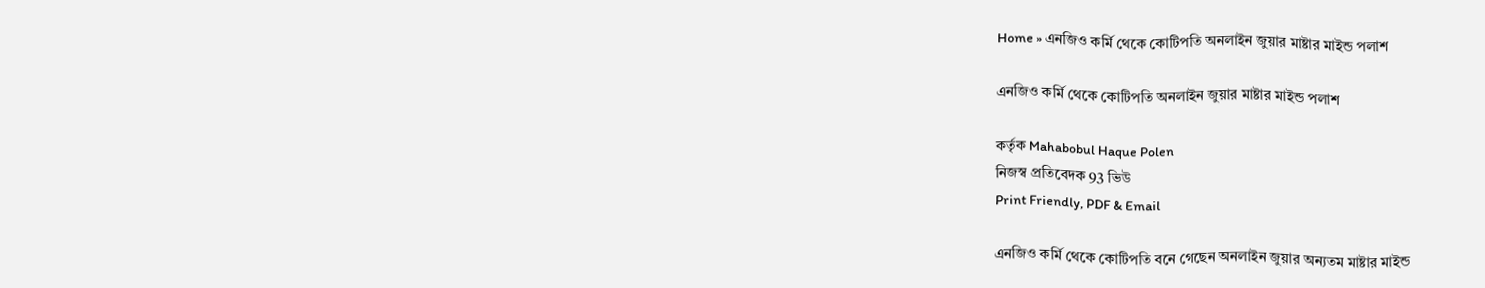Home » এনজিও কর্মি থেকে কোটিপতি অনলাইন জুয়ার মাষ্টার মাইন্ড পলাশ

এনজিও কর্মি থেকে কোটিপতি অনলাইন জুয়ার মাষ্টার মাইন্ড পলাশ

কর্তৃক Mahabobul Haque Polen
নিজস্ব প্রতিবেদক 93 ভিউ
Print Friendly, PDF & Email

এনজিও কর্মি থেকে কোটিপতি বনে গেছেন অনলাইন জুয়ার অন্যতম মাষ্টার মাইন্ড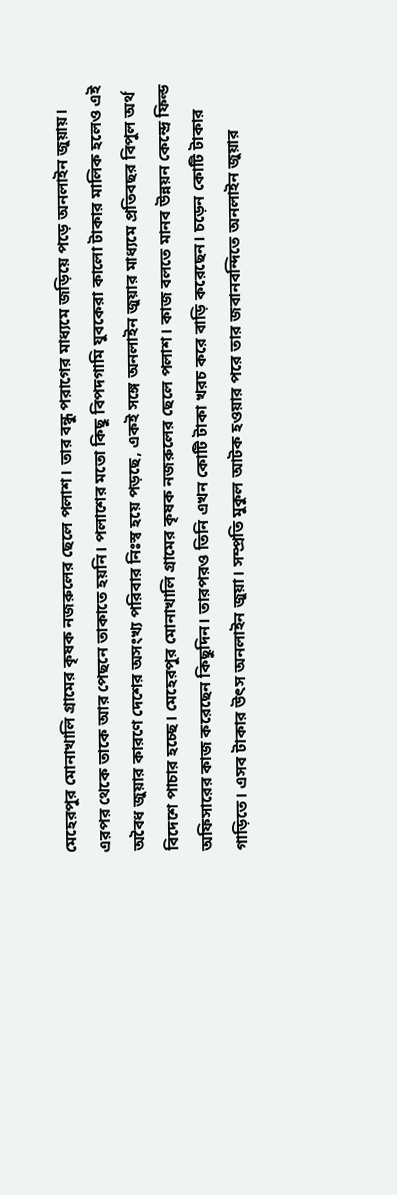মেহেরপুর মোনাখালি গ্রামের কৃষক নজরুলের ছেলে পলাশ। তার বন্ধু পরাগের মাধ্যমে জড়িয়ে পড়ে অনলাইন জুয়ায়। এরপর থেকে তাকে আর পেছনে তাকাতে হয়নি। পলাশের মতো কিছু বিপদগামি যুবকেরা কালো টাকার মালিক হলেও এই অবৈধ জুয়ার কারণে দেশের অসংখ্য পরিবার নিঃস্ব হয়ে পড়ছে, একই সঙ্গে অনলাইন জুয়ার মাধ্যমে প্রতিবছর বিপুল অর্থ বিদেশে পাচার হচ্ছে। মেহেরপুর মোনাখালি গ্রামের কৃষক নজরুলের ছেলে পলাশ। কাজ বলতে মানব উন্নয়ন কেন্দ্রে ফিল্ড অফিসারের কাজ করেছেন কিছুদিন। তারপরও তিনি এখন কোটি টাকা খরচ করে বাড়ি করেছেন। চড়েন কোটি টাকার গাড়িতে। এসব টাকার উৎস অনলাইন জুয়া। সম্প্রতি মুকুল আটক হওয়ার পরে তার জবানবন্দিতে অনলাইন জুয়ার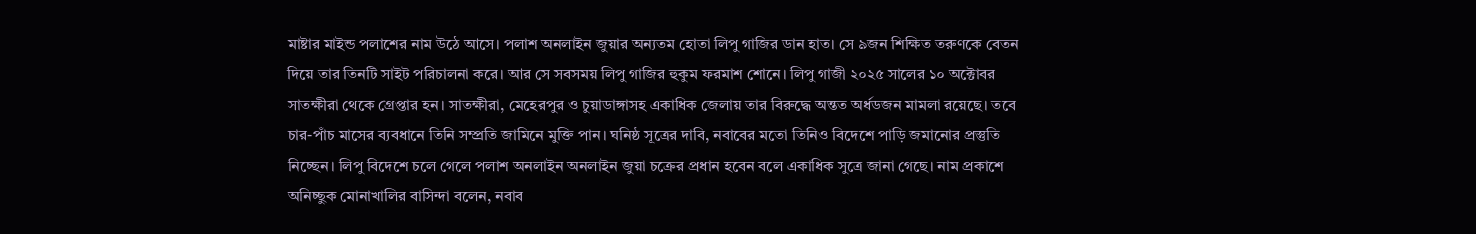মাষ্টার মাইন্ড পলাশের নাম উঠে আসে। পলাশ অনলাইন জুয়ার অন্যতম হোতা লিপু গাজির ডান হাত। সে ৯জন শিক্ষিত তরুণকে বেতন দিয়ে তার তিনটি সাইট পরিচালনা করে। আর সে সবসময় লিপু গাজির হুকুম ফরমাশ শোনে। লিপু গাজী ২০২৫ সালের ১০ অক্টোবর সাতক্ষীরা থেকে গ্রেপ্তার হন। সাতক্ষীরা, মেহেরপুর ও চুয়াডাঙ্গাসহ একাধিক জেলায় তার বিরুদ্ধে অন্তত অর্ধডজন মামলা রয়েছে। তবে চার-পাঁচ মাসের ব্যবধানে তিনি সম্প্রতি জামিনে মুক্তি পান। ঘনিষ্ঠ সূত্রের দাবি, নবাবের মতো তিনিও বিদেশে পাড়ি জমানোর প্রস্তুতি নিচ্ছেন। লিপু বিদেশে চলে গেলে পলাশ অনলাইন অনলাইন জুয়া চক্রের প্রধান হবেন বলে একাধিক সুত্রে জানা গেছে। নাম প্রকাশে অনিচ্ছুক মোনাখালির বাসিন্দা বলেন, নবাব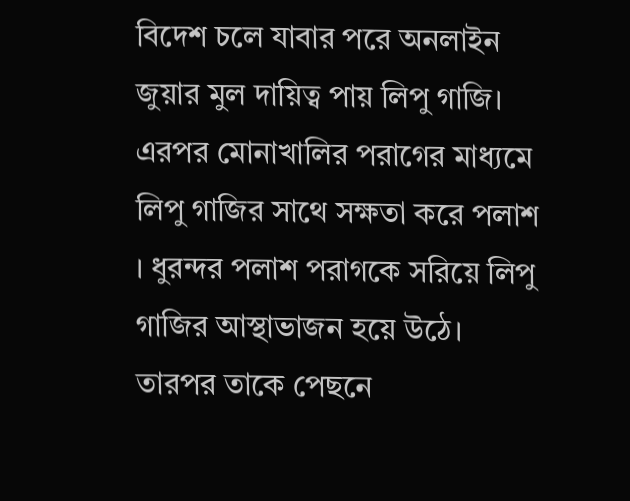বিদেশ চলে যাবার পরে অনলাইন জুয়ার মুল দায়িত্ব পায় লিপু গাজি। এরপর মোনাখালির পরাগের মাধ্যমে লিপু গাজির সাথে সক্ষতা করে পলাশ । ধুরন্দর পলাশ পরাগকে সরিয়ে লিপু গাজির আস্থাভাজন হয়ে উঠে। তারপর তাকে পেছনে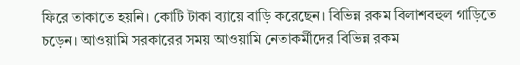ফিরে তাকাতে হয়নি। কোটি টাকা ব্যায়ে বাড়ি করেছেন। বিভিন্ন রকম বিলাশবহুল গাড়িতে চড়েন। আওয়ামি সরকারের সময় আওয়ামি নেতাকর্মীদের বিভিন্ন রকম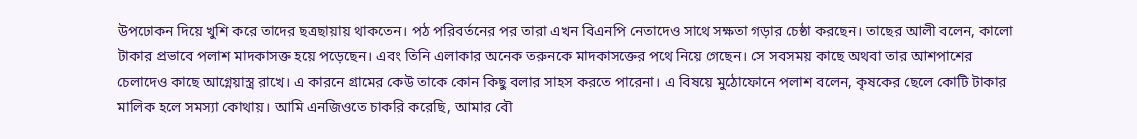উপঢোকন দিয়ে খুশি করে তাদের ছত্রছায়ায় থাকতেন। পঠ পরিবর্তনের পর তারা এখন বিএনপি নেতাদেও সাথে সক্ষতা গড়ার চেষ্ঠা করছেন। তাছের আলী বলেন, কালো টাকার প্রভাবে পলাশ মাদকাসক্ত হয়ে পড়েছেন। এবং তিনি এলাকার অনেক তরুনকে মাদকাসক্তের পথে নিয়ে গেছেন। সে সবসময় কাছে অথবা তার আশপাশের চেলাদেও কাছে আগ্নেয়াস্ত্র রাখে। এ কারনে গ্রামের কেউ তাকে কোন কিছু বলার সাহস করতে পারেনা। এ বিষয়ে মুঠোফোনে পলাশ বলেন, কৃষকের ছেলে কোটি টাকার মালিক হলে সমস্যা কোথায়। আমি এনজিওতে চাকরি করেছি, আমার বৌ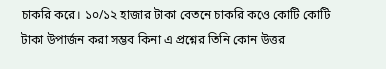চাকরি করে। ১০/১২ হাজার টাকা বেতনে চাকরি কওে কোটি কোটি টাকা উপার্জন করা সম্ভব কিনা এ প্রশ্নের তিনি কোন উত্তর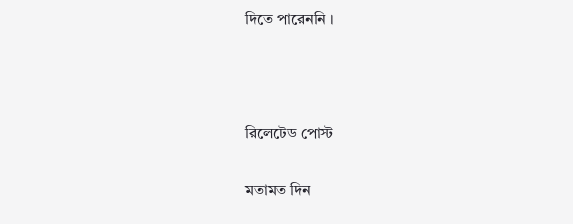দিতে পারেননি ।



রিলেটেড পোস্ট

মতামত দিন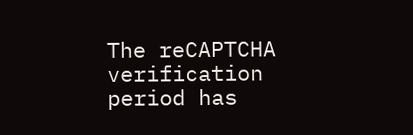The reCAPTCHA verification period has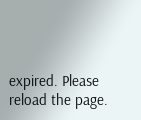expired. Please reload the page.